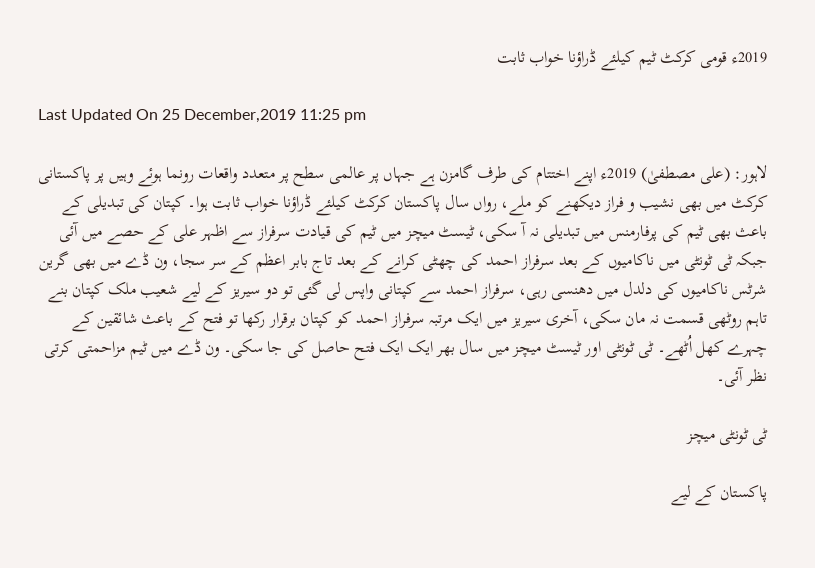2019ء قومی کرکٹ ٹیم کیلئے ڈراؤنا خواب ثابت

Last Updated On 25 December,2019 11:25 pm

لاہور: (علی مصطفیٰ) 2019ء اپنے اختتام کی طرف گامزن ہے جہاں پر عالمی سطح پر متعدد واقعات رونما ہوئے وہیں پر پاکستانی کرکٹ میں بھی نشیب و فراز دیکھنے کو ملے، رواں سال پاکستان کرکٹ کیلئے ڈراؤنا خواب ثابت ہوا۔ کپتان کی تبدیلی کے باعث بھی ٹیم کی پرفارمنس میں تبدیلی نہ آ سکی، ٹیسٹ میچز میں ٹیم کی قیادت سرفراز سے اظہر علی کے حصے میں آئی جبکہ ٹی ٹونٹی میں ناکامیوں کے بعد سرفراز احمد کی چھٹی کرانے کے بعد تاج بابر اعظم کے سر سجا، ون ڈے میں بھی گرین شرٹس ناکامیوں کی دلدل میں دھنسی رہی، سرفراز احمد سے کپتانی واپس لی گئی تو دو سیریز کے لیے شعیب ملک کپتان بنے تاہم روٹھی قسمت نہ مان سکی، آخری سیریز میں ایک مرتبہ سرفراز احمد کو کپتان برقرار رکھا تو فتح کے باعث شائقین کے چہرے کھل اُٹھے۔ ٹی ٹونٹی اور ٹیسٹ میچز میں سال بھر ایک ایک فتح حاصل کی جا سکی۔ ون ڈے میں ٹیم مزاحمتی کرتی نظر آئی۔

ٹی ٹونٹی میچز

پاکستان کے لیے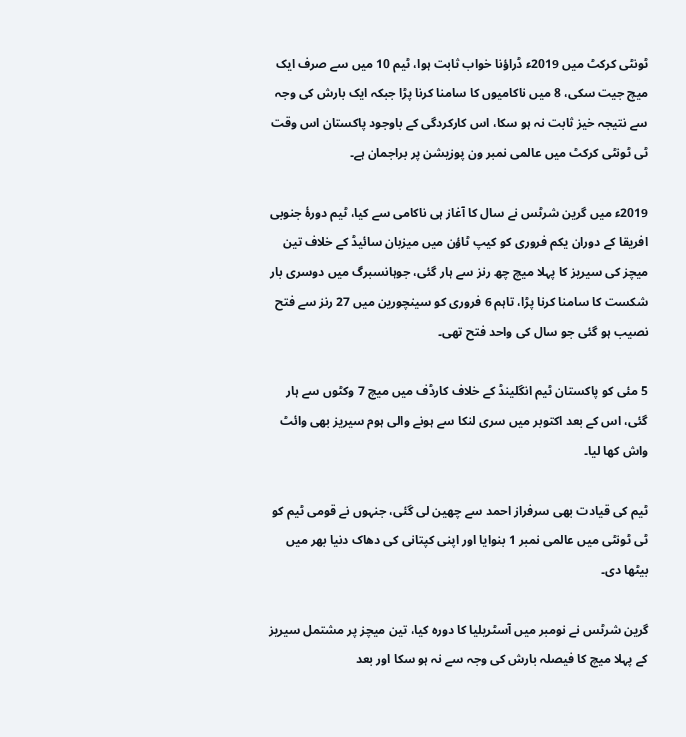ٹونٹی کرکٹ میں 2019ء ڈراؤنا خواب ثابت ہوا، ٹیم 10 میں سے صرف ایک میچ جیت سکی، 8 میں ناکامیوں کا سامنا کرنا پڑا جبکہ ایک بارش کی وجہ سے نتیجہ خیز ثابت نہ ہو سکا، اس کارکردگی کے باوجود پاکستان اس وقت ٹی ٹونٹی کرکٹ میں عالمی نمبر ون پوزیشن پر براجمان ہے۔

2019ء میں گرین شرٹس نے سال کا آغاز ہی ناکامی سے کیا، ٹیم دورۂ جنوبی افریقا کے دوران یکم فروری کو کیپ ٹاؤن میں میزبان سائیڈ کے خلاف تین میچز کی سیریز کا پہلا میچ چھ رنز سے ہار گئی، جوہانسبرگ میں دوسری بار شکست کا سامنا کرنا پڑا، تاہم 6 فروری کو سینچورین میں 27 رنز سے فتح نصیب ہو گئی جو سال کی واحد فتح تھی۔

5 مئی کو پاکستان ٹیم انگلینڈ کے خلاف کارڈف میں میچ 7 وکٹوں سے ہار گئی، اس کے بعد اکتوبر میں سری لنکا سے ہونے والی ہوم سیریز بھی وائٹ واش کھا لیا۔

ٹیم کی قیادت بھی سرفراز احمد سے چھین لی گئی، جنہوں نے قومی ٹیم کو ٹی ٹونٹی میں عالمی نمبر 1 بنوایا اور اپنی کپتانی کی دھاک دنیا بھر میں بیٹھا دی۔

گرین شرٹس نے نومبر میں آسٹریلیا کا دورہ کیا، تین میچز پر مشتمل سیریز کے پہلا میچ کا فیصلہ بارش کی وجہ سے نہ ہو سکا اور بعد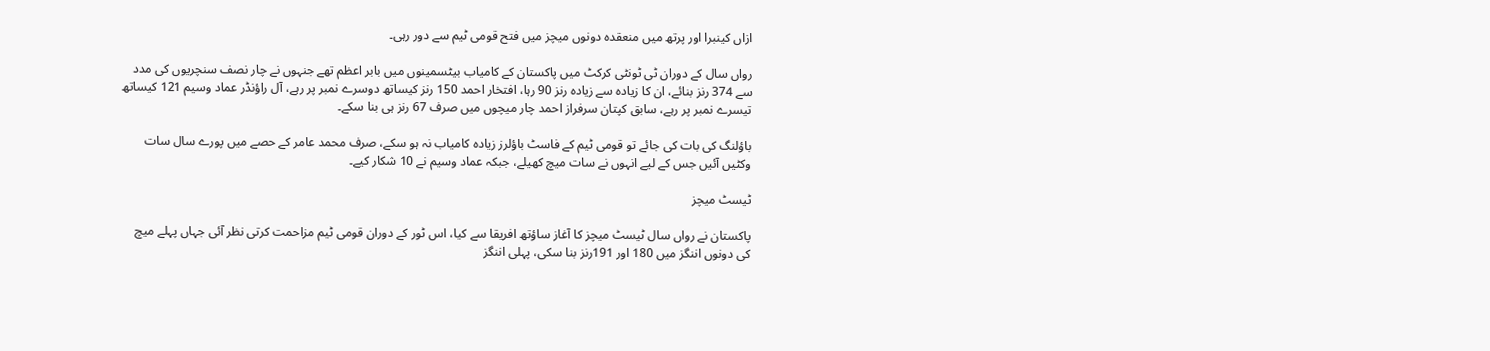ازاں کینبرا اور پرتھ میں منعقدہ دونوں میچز میں فتح قومی ٹیم سے دور رہی۔

رواں سال کے دوران ٹی ٹونٹی کرکٹ میں پاکستان کے کامیاب بیٹسمینوں میں بابر اعظم تھے جنہوں نے چار نصف سنچریوں کی مدد سے 374 رنز بنائے، ان کا زیادہ سے زیادہ رنز 90 رہا، افتخار احمد 150 رنز کیساتھ دوسرے نمبر پر رہے، آل راؤنڈر عماد وسیم 121 کیساتھ تیسرے نمبر پر رہے، سابق کپتان سرفراز احمد چار میچوں میں صرف 67 رنز ہی بنا سکے۔

باؤلنگ کی بات کی جائے تو قومی ٹیم کے فاسٹ باؤلرز زیادہ کامیاب نہ ہو سکے، صرف محمد عامر کے حصے میں پورے سال سات وکٹیں آئیں جس کے لیے انہوں نے سات میچ کھیلے، جبکہ عماد وسیم نے 10 شکار کیے۔

ٹیسٹ میچز

پاکستان نے رواں سال ٹیسٹ میچز کا آغاز ساؤتھ افریقا سے کیا، اس ٹور کے دوران قومی ٹیم مزاحمت کرتی نظر آئی جہاں پہلے میچ کی دونوں اننگز میں 180 اور 191رنز بنا سکی، پہلی اننگز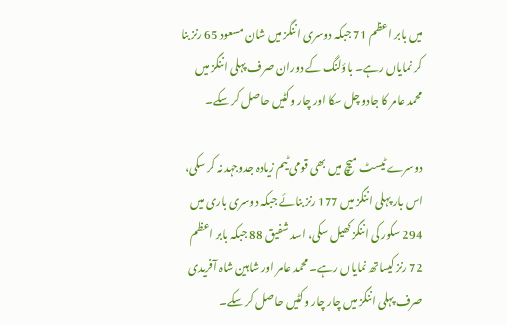میں بابر اعظم 71 جبکہ دوسری اننگز میں شان مسعود 65 رنز بنا کر نمایاں رہے۔ باؤلنگ کے دوران صرف پہلی اننگز میں محمد عامر کا جادو چل سکا اور چار وکٹیں حاصل کر سکے۔

دوسرے ٹیسٹ میچ میں بھی قومی ٹیم زیادہ جدوجہد نہ کر سکی، اس بار پہلی اننگز میں 177 رنز بنائے جبکہ دوسری باری میں 294 سکور کی اننگز کھیل سکی، اسد شفیق 88 جبکہ بابر اعظم 72 رنز کیساتھ نمایاں رہے۔ محمد عامر اور شاہین شاہ آفریدی صرف پہلی اننگز میں چار چار وکٹیں حاصل کر سکے۔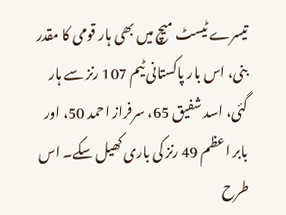تیسرے ٹیسٹ میچ میں بھی ہار قومی کا مقدر بنی، اس بار پاکستانی ٹیم 107 رنز سے ہار گئی، اسد شفیق 65، سرفراز احمد 50، اور بابر اعظم 49 رنز کی باری کھیل سکے۔ اس طرح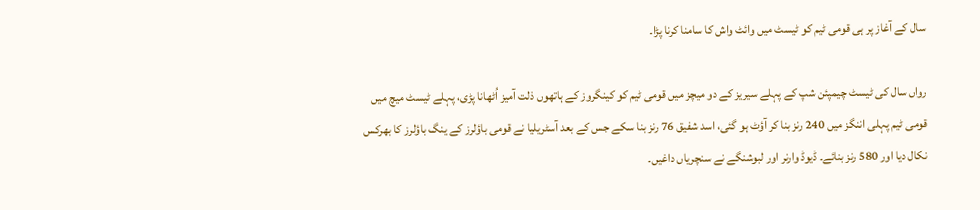سال کے آغاز پر ہی قومی ٹیم کو ٹیسٹ میں وائٹ واش کا سامنا کرنا پڑا۔

رواں سال کی ٹیسٹ چیمپئن شپ کے پہلے سیریز کے دو میچز میں قومی ٹیم کو کینگروز کے ہاتھوں ذلت آمیز اُٹھانا پڑی، پہلے ٹیسٹ میچ میں قومی ٹیم پہلی اننگز میں 240 رنز بنا کر آؤٹ ہو گئی، اسد شفیق 76 رنز بنا سکے جس کے بعد آسٹریلیا نے قومی باؤلرز کے ینگ باؤلرز کا بھرکس نکال دیا اور 580 رنز بنائے۔ ڈیوڈ وارنر اور لبوشنگے نے سنچریاں داغیں۔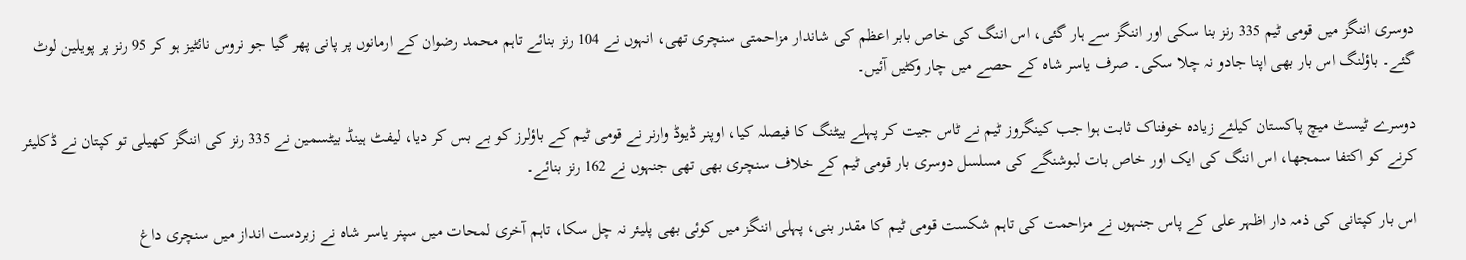دوسری اننگز میں قومی ٹیم 335 رنز بنا سکی اور اننگز سے ہار گئی، اس اننگ کی خاص بابر اعظم کی شاندار مزاحمتی سنچری تھی، انہوں نے 104 رنز بنائے تاہم محمد رضوان کے ارمانوں پر پانی پھر گیا جو نروس نائٹیز ہو کر 95 رنز پر پویلین لوٹ گئے۔ باؤلنگ اس بار بھی اپنا جادو نہ چلا سکی۔ صرف یاسر شاہ کے حصے میں چار وکٹیں آئیں۔

دوسرے ٹیسٹ میچ پاکستان کیلئے زیادہ خوفناک ثابت ہوا جب کینگروز ٹیم نے ٹاس جیت کر پہلے بیٹنگ کا فیصلہ کیا، اوپنر ڈیوڈ وارنر نے قومی ٹیم کے باؤلرز کو بے بس کر دیا، لیفٹ ہینڈ بیٹسمین نے 335 رنز کی اننگز کھیلی تو کپتان نے ڈکلیئر کرنے کو اکتفا سمجھا، اس اننگ کی ایک اور خاص بات لبوشنگے کی مسلسل دوسری بار قومی ٹیم کے خلاف سنچری بھی تھی جنہوں نے 162 رنز بنائے۔

اس بار کپتانی کی ذمہ دار اظہر علی کے پاس جنہوں نے مزاحمت کی تاہم شکست قومی ٹیم کا مقدر بنی، پہلی اننگز میں کوئی بھی پلیئر نہ چل سکا، تاہم آخری لمحات میں سپنر یاسر شاہ نے زبردست انداز میں سنچری داغ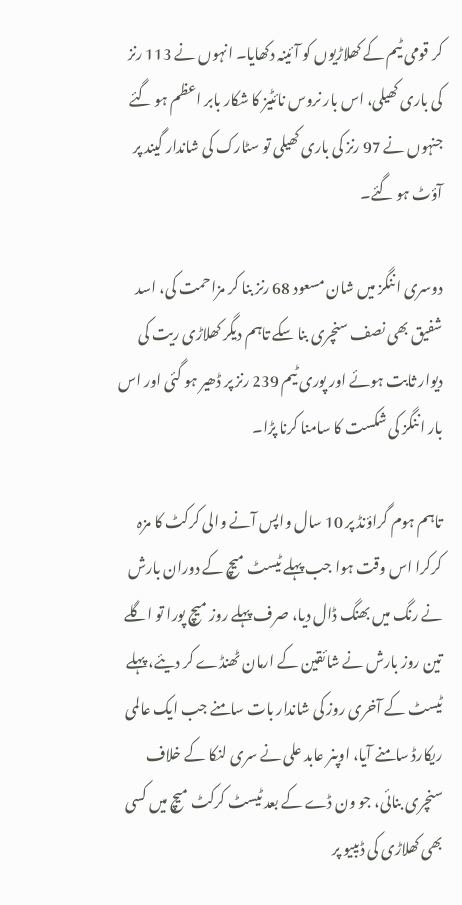کر قومی ٹیم کے کھلاڑیوں کو آئینہ دکھایا۔ انہوں نے 113 رنز کی باری کھیلی، اس بار نروس نائٹیز کا شکار بابر اعظم ہو گئے جنہوں نے 97 رنز کی باری کھیلی تو سٹارک کی شاندار گیند پر آؤٹ ہو گئے۔

دوسری اننگز میں شان مسعود 68 رنز بنا کر مزاحمت کی، اسد شفیق بھی نصف سنچری بنا سکے تاہم دیگر کھلاڑی ریت کی دیوار ثابت ہوئے اور پوری ٹیم 239 رنز پر ڈھیر ہو گئی اور اس بار اننگز کی شکست کا سامنا کرنا پڑا۔

تاہم ہوم گراؤنڈ پر 10 سال واپس آنے والی کرکٹ کا مزہ کرکرا اس وقت ہوا جب پہلے ٹیسٹ میچ کے دوران بارش نے رنگ میں بھنگ ڈال دیا، صرف پہلے روز میچ پورا تو اگلے تین روز بارش نے شائقین کے ارمان ٹھنڈے کر دیئے، پہلے ٹیسٹ کے آخری روز کی شاندار بات سامنے جب ایک عالمی ریکارڈ سامنے آیا، اوپنر عابد علی نے سری لنکا کے خلاف سنچری بنائی، جو ون ڈے کے بعد ٹیسٹ کرکٹ میچ میں کسی بھی کھلاڑی کی ڈیبیو پر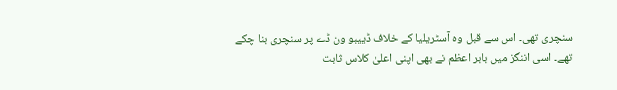سنچری تھی۔ اس سے قبل وہ آسٹریلیا کے خلاف ڈییبو ون ڈے پر سنچری بنا چکے تھے۔ اسی اننگز میں بابر اعظم نے بھی اپنی اعلیٰ کلاس ثابت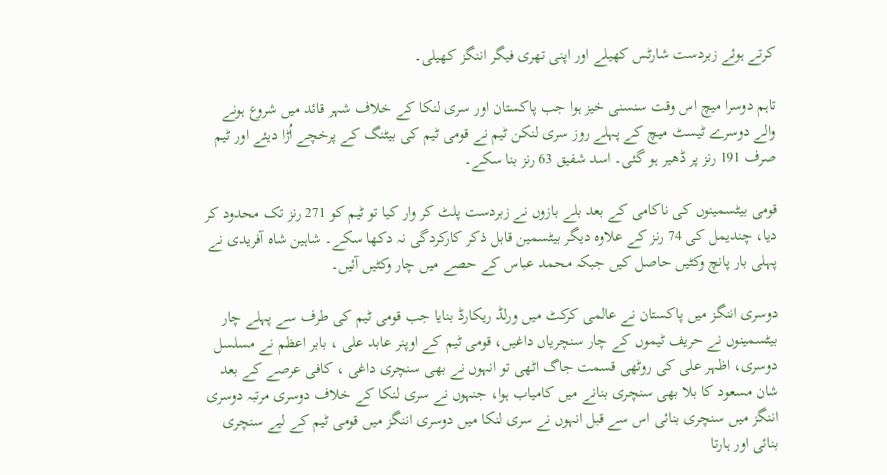کرتے ہوئے زبردست شارٹس کھیلے اور اپنی تھری فیگر اننگز کھیلی۔

تاہم دوسرا میچ اس وقت سنسنی خیز ہوا جب پاکستان اور سری لنکا کے خلاف شہر قائد میں شروع ہونے والے دوسرے ٹیسٹ میچ کے پہلے روز سری لنکن ٹیم نے قومی ٹیم کی بیٹنگ کے پرخچے اُڑا دیئے اور ٹیم صرف 191 رنز پر ڈھیر ہو گئی۔ اسد شفیق 63 رنز بنا سکے۔

قومی بیٹسمینوں کی ناکامی کے بعد بلے بازوں نے زبردست پلٹ کر وار کیا تو ٹیم کو 271 رنز تک محدود کر دیا، چندیمل کی 74 رنز کے علاوہ دیگر بیٹسمین قابل ذکر کارکردگی نہ دکھا سکے۔ شاہین شاہ آفریدی نے پہلی بار پانچ وکٹیں حاصل کیں جبکہ محمد عباس کے حصے میں چار وکٹیں آئیں۔

دوسری اننگز میں پاکستان نے عالمی کرکٹ میں ورلڈ ریکارڈ بنایا جب قومی ٹیم کی طرف سے پہلے چار بیٹسمینوں نے حریف ٹیموں کے چار سنچریاں داغیں، قومی ٹیم کے اوپنر عابد علی ، بابر اعظم نے مسلسل دوسری، اظہر علی کی روٹھی قسمت جاگ اٹھی تو انہوں نے بھی سنچری داغی ، کافی عرصے کے بعد شان مسعود کا بلا بھی سنچری بنانے میں کامیاب ہوا، جنہوں نے سری لنکا کے خلاف دوسری مرتبہ دوسری اننگز میں سنچری بنائی اس سے قبل انہوں نے سری لنکا میں دوسری اننگز میں قومی ٹیم کے لیے سنچری بنائی اور ہارتا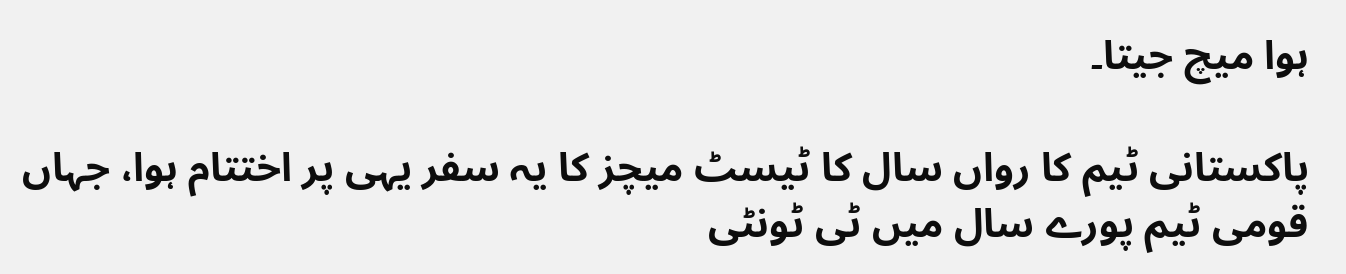ہوا میچ جیتا۔

پاکستانی ٹیم کا رواں سال کا ٹیسٹ میچز کا یہ سفر یہی پر اختتام ہوا، جہاں قومی ٹیم پورے سال میں ٹی ٹونٹی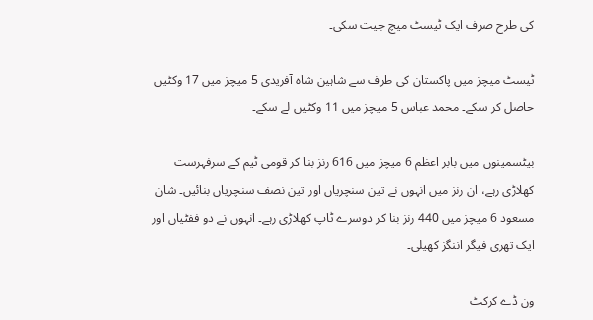کی طرح صرف ایک ٹیسٹ میچ جیت سکی۔

ٹیسٹ میچز میں پاکستان کی طرف سے شاہین شاہ آفریدی 5 میچز میں 17 وکٹیں حاصل کر سکے۔ محمد عباس 5 میچز میں 11 وکٹیں لے سکے۔

بیٹسمینوں میں بابر اعظم 6 میچز میں 616 رنز بنا کر قومی ٹیم کے سرفہرست کھلاڑی رہے، ان رنز میں انہوں نے تین سنچریاں اور تین نصف سنچریاں بنائیں۔ شان مسعود 6 میچز میں 440 رنز بنا کر دوسرے ٹاپ کھلاڑی رہے۔ انہوں نے دو ففٹیاں اور ایک تھری فیگر اننگز کھیلی۔

ون ڈے کرکٹ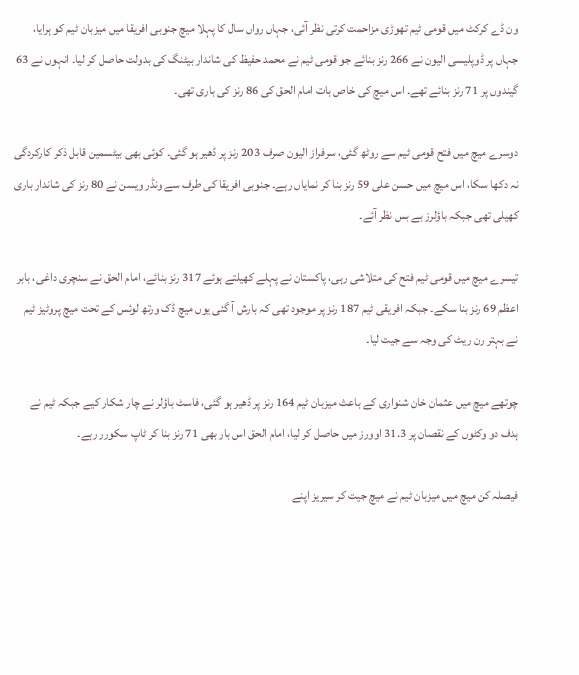ون ڈے کرکٹ میں قومی ٹیم تھوڑی مزاحمت کرتی نظر آئی، جہاں رواں سال کا پہلا میچ جنوبی افریقا میں میزبان ٹیم کو ہرایا، جہاں پر ڈوپلیسی الیون نے 266 رنز بنائے جو قومی ٹیم نے محمد حفیظ کی شاندار بیٹنگ کی بدولت حاصل کر لیا۔ انہوں نے 63 گیندوں پر 71 رنز بنائے تھے۔ اس میچ کی خاص بات امام الحق کی 86 رنز کی باری تھی۔

دوسرے میچ میں فتح قومی ٹیم سے روٹھ گئی، سرفراز الیون صرف 203 رنز پر ڈھیر ہو گئی۔ کوئی بھی بیٹسمین قابل ذکر کارکردگی نہ دکھا سکا، اس میچ میں حسن علی 59 رنز بنا کر نمایاں رہے۔ جنوبی افریقا کی طرف سے ونڈر ویسن نے 80 رنز کی شاندار باری کھیلی تھی جبکہ باؤلرز بے بس نظر آئے۔

تیسرے میچ میں قومی ٹیم فتح کی متلاشی رہی، پاکستان نے پہلے کھیلتے ہوئے 317 رنز بنائے، امام الحق نے سنچری داغی، بابر اعظم 69 رنز بنا سکے۔ جبکہ افریقی ٹیم 187 رنز پر موجود تھی کہ بارش آ گئی یوں میچ ڈک ورتھ لوئس کے تحت میچ پروٹیز ٹیم نے بہتر رن ریٹ کی وجہ سے جیت لیا۔

چوتھے میچ میں عثمان خان شنواری کے باعث میزبان ٹیم 164 رنز پر ڈھیر ہو گئی، فاسٹ باؤلر نے چار شکار کیے جبکہ ٹیم نے ہدف دو وکٹوں کے نقصان پر 31.3 اوورز میں حاصل کر لیا، امام الحق اس بار بھی 71 رنز بنا کر ٹاپ سکورر رہے۔

فیصلہ کن میچ میں میزبان ٹیم نے میچ جیت کر سیریز اپنے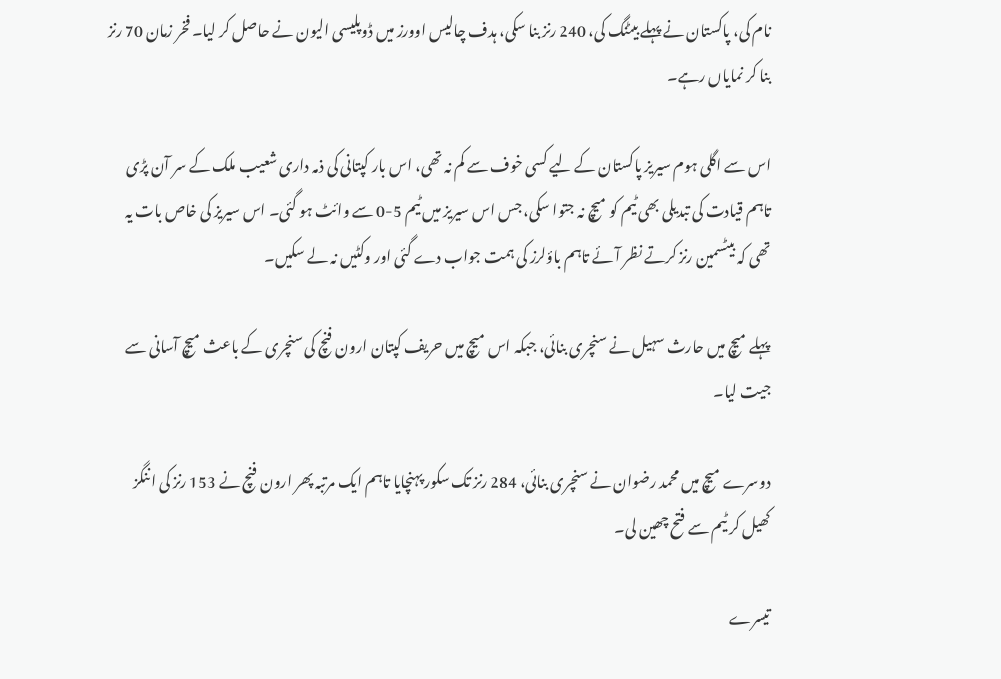نام کی، پاکستان نے پہلے بیٹنگ کی، 240 رنز بنا سکی، ہدف چالیس اوورز میں ڈوپلیسی الیون نے حاصل کر لیا۔ فخر زمان 70 رنز بنا کر نمایاں رہے۔

اس سے اگلی ہوم سیریز پاکستان کے لیے کسی خوف سے کم نہ تھی، اس بار کپتانی کی ذمہ داری شعیب ملک کے سر آن پڑی تاہم قیادت کی تبدیلی بھی ٹیم کو میچ نہ جتوا سکی، جس اس سیریز میں ٹیم 5-0 سے وائٹ ہو گئی۔ اس سیریز کی خاص بات یہ تھی کہ بیٹسمین رنز کرتے نظر آئے تاہم باؤلرز کی ہمت جواب دے گئی اور وکٹیں نہ لے سکیں۔

پہلے میچ میں حارث سہیل نے سنچری بنائی، جبکہ اس میچ میں حریف کپتان ارون فنچ کی سنچری کے باعث میچ آسانی سے جیت لیا۔

دوسرے میچ میں محمد رضوان نے سنچری بنائی، 284 رنز تک سکور پہنچایا تاہم ایک مرتبہ پھر ارون فنچ نے 153 رنز کی اننگز کھیل کر ٹیم سے فتح چھین لی۔

تیسرے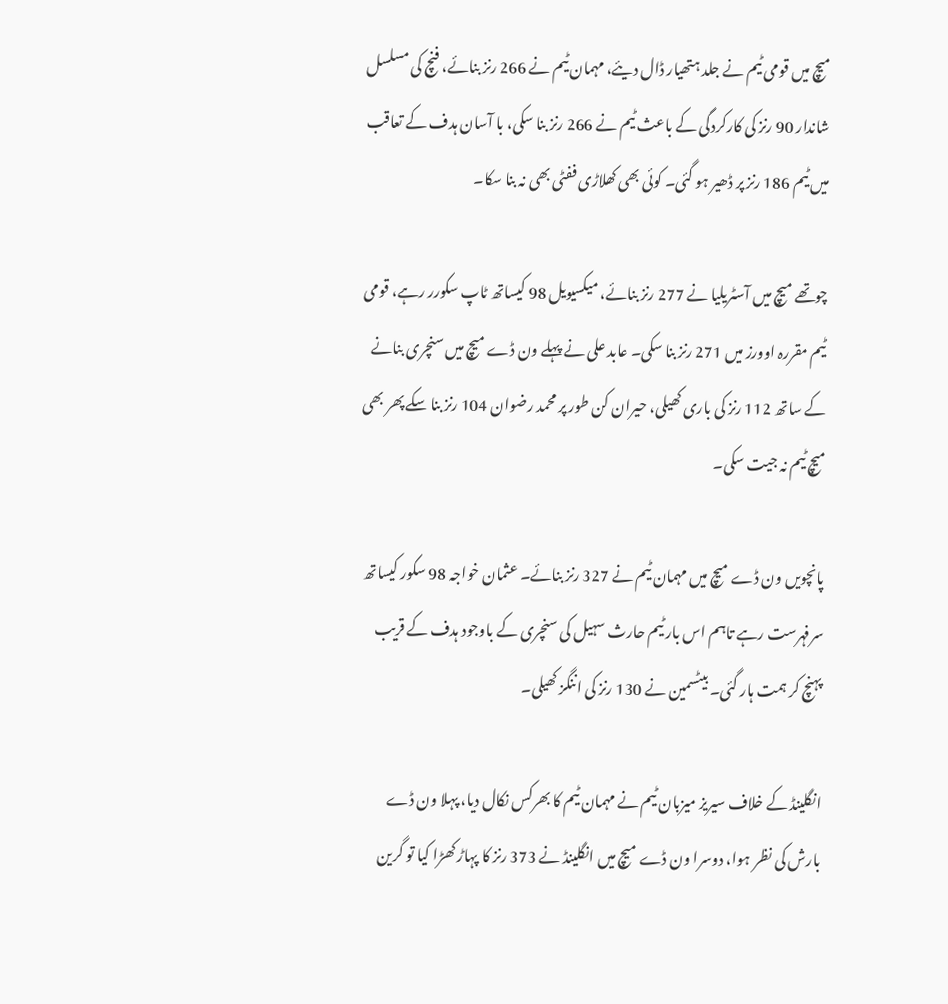میچ میں قومی ٹیم نے جلد ہتھیار ڈال دیئے، مہمان ٹیم نے 266 رنز بنائے، فنچ کی مسلسل شاندار 90 رنز کی کارکردگی کے باعث ٹیم نے 266 رنز بنا سکی، با آسان ہدف کے تعاقب میں ٹیم 186 رنز پر ڈھیر ہو گئی۔ کوئی بھی کھلاڑی ففٹی بھی نہ بنا سکا۔

چوتھے میچ میں آسٹریلیا نے 277 رنز بنائے، میکسیویل 98 کیساتھ ٹاپ سکورر رہے، قومی ٹیم مقررہ اوورز میں 271 رنز بنا سکی۔ عابد علی نے پہلے ون ڈے میچ میں سنچری بنانے کے ساتھ 112 رنز کی باری کھیلی، حیران کن طور پر محمد رضوان 104 رنز بنا سکے پھر بھی میچ ٹیم نہ جیت سکی۔

پانچویں ون ڈے میچ میں مہمان ٹیم نے 327 رنز بنائے۔ عثمان خواجہ 98 سکور کیساتھ سرفہرست رہے تاہم اس بار ٹیم حارث سہیل کی سنچری کے باوجود ہدف کے قریب پہنچ کر ہمت ہار گئی۔ بیٹسمین نے 130 رنز کی اننگز کھیلی۔

انگلینڈ کے خلاف سیریز میزبان ٹیم نے مہمان ٹیم کا بھرکس نکال دیا، پہلا ون ڈے بارش کی نظر ہوا، دوسرا ون ڈے میچ میں انگلینڈ نے 373 رنز کا پہاڑ کھڑا کیا تو گرین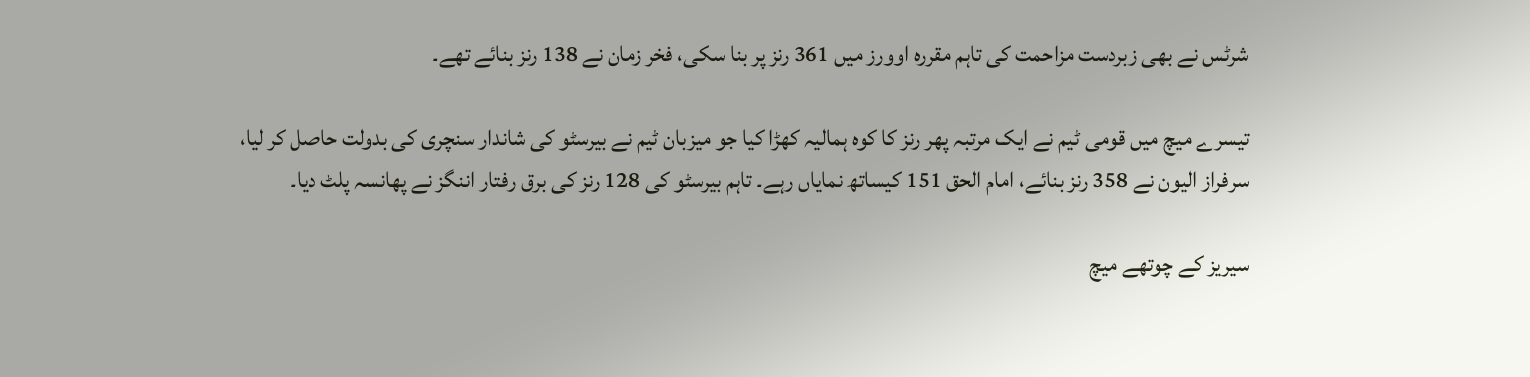شرٹس نے بھی زبردست مزاحمت کی تاہم مقررہ اوورز میں 361 رنز پر بنا سکی، فخر زمان نے 138 رنز بنائے تھے۔

تیسرے میچ میں قومی ٹیم نے ایک مرتبہ پھر رنز کا کوہ ہمالیہ کھڑا کیا جو میزبان ٹیم نے بیرسٹو کی شاندار سنچری کی بدولت حاصل کر لیا، سرفراز الیون نے 358 رنز بنائے، امام الحق 151 کیساتھ نمایاں رہے۔ تاہم بیرسٹو کی 128 رنز کی برق رفتار اننگز نے پھانسہ پلٹ دیا۔

سیریز کے چوتھے میچ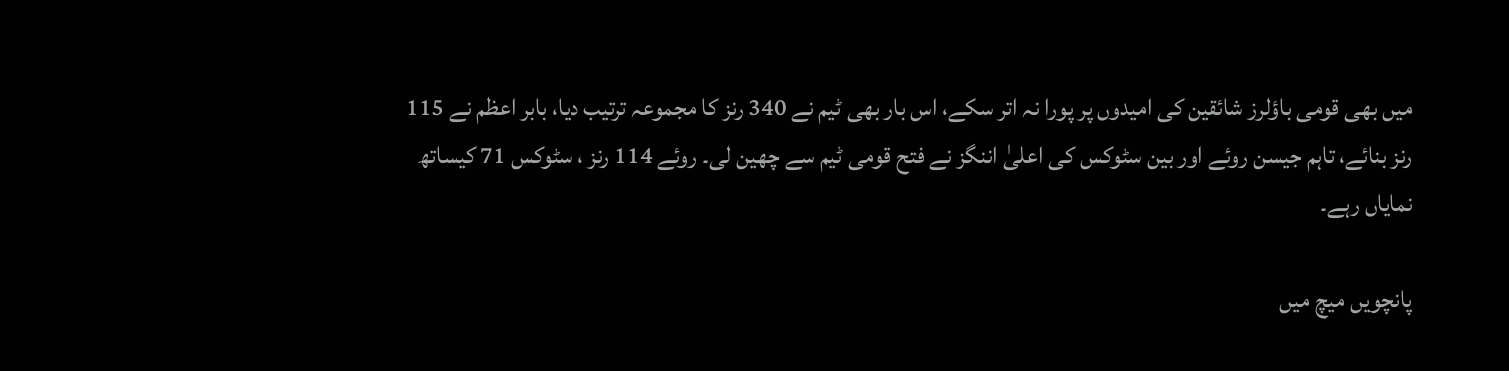میں بھی قومی باؤلرز شائقین کی امیدوں پر پورا نہ اتر سکے، اس بار بھی ٹیم نے 340 رنز کا مجموعہ ترتیب دیا، بابر اعظم نے 115 رنز بنائے، تاہم جیسن روئے اور بین سٹوکس کی اعلیٰ اننگز نے فتح قومی ٹیم سے چھین لی۔ روئے 114 رنز ، سٹوکس 71 کیساتھ نمایاں رہے۔

پانچویں میچ میں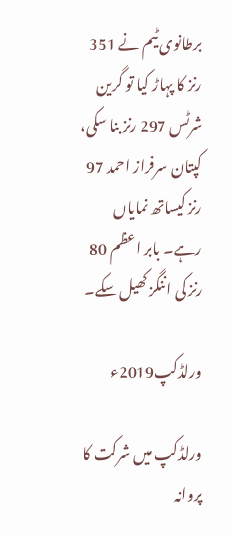برطانوی ٹیم نے 351 رنز کا پہاڑ کیا تو گرین شرٹس 297 رنز بنا سکی، کپتان سرفراز احمد 97 رنز کیساتھ نمایاں رہے۔ بابر اعظم 80 رنز کی اننگز کھیل سکے۔

ورلڈکپ2019ء

ورلڈکپ میں شرکت کا پروانہ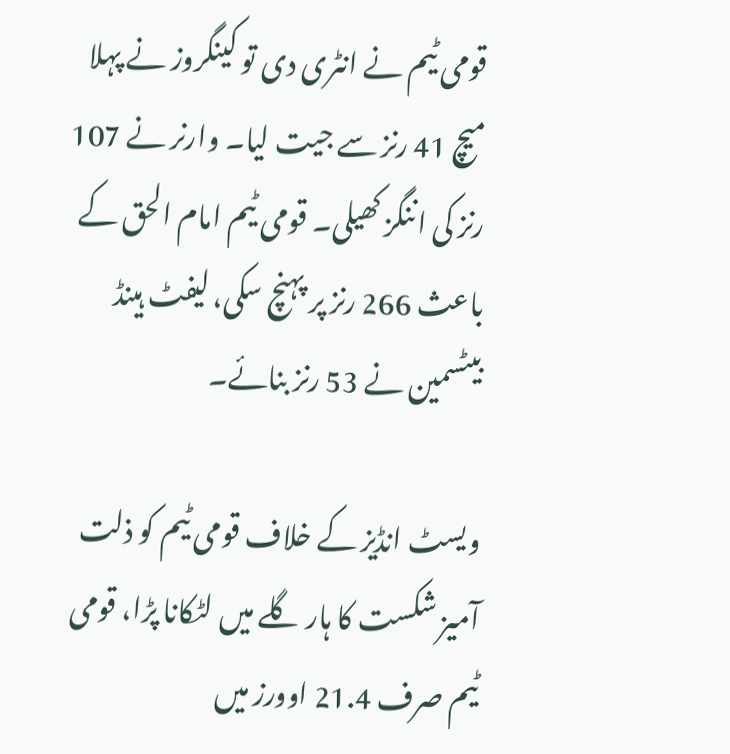قومی ٹیم نے انٹری دی تو کینگروز نے پہلا میچ 41 رنز سے جیت لیا۔ وارنر نے 107 رنز کی اننگز کھیلی۔ قومی ٹیم امام الحق کے باعث 266 رنز پر پہنچ سکی، لیفٹ ہینڈ بیٹسمین نے 53 رنز بنائے۔

ویسٹ انڈیز کے خلاف قومی ٹیم کو ذلت آمیز شکست کا ہار گلے میں لٹکانا پڑا، قومی ٹیم صرف 21.4 اوورز میں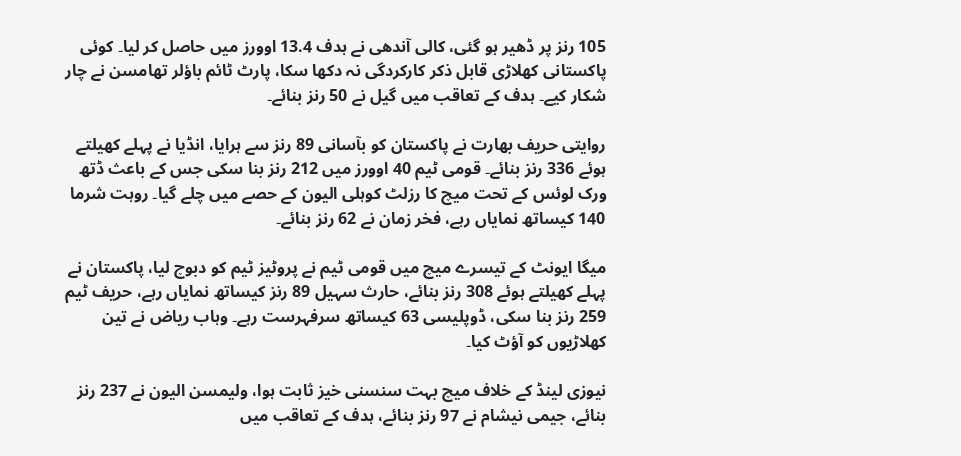105 رنز پر ڈھیر ہو گئی، کالی آندھی نے ہدف 13.4 اوورز میں حاصل کر لیا۔ کوئی پاکستانی کھلاڑی قابل ذکر کارکردگی نہ دکھا سکا، پارٹ ٹائم باؤلر تھامسن نے چار شکار کیے۔ ہدف کے تعاقب میں گیل نے 50 رنز بنائے۔

روایتی حریف بھارت نے پاکستان کو بآسانی 89 رنز سے ہرایا، انڈیا نے پہلے کھیلتے ہوئے 336 رنز بنائے۔ قومی ٹیم 40 اوورز میں 212 رنز بنا سکی جس کے باعث ڈتھ ورک لوئس کے تحت میچ کا رزلٹ کوہلی الیون کے حصے میں چلے گیا۔ روہت شرما 140 کیساتھ نمایاں رہے، فخر زمان نے 62 رنز بنائے۔

میگا ایونٹ کے تیسرے میچ میں قومی ٹیم نے پروٹیز ٹیم کو دبوچ لیا، پاکستان نے پہلے کھیلتے ہوئے 308 رنز بنائے، حارث سہیل 89 رنز کیساتھ نمایاں رہے، حریف ٹیم 259 رنز بنا سکی، ڈوپلیسی 63 کیساتھ سرفہرست رہے۔ وہاب ریاض نے تین کھلاڑیوں کو آؤٹ کیا۔

نیوزی لینڈ کے خلاف میچ بہت سنسنی خیز ثابت ہوا، ولیمسن الیون نے 237 رنز بنائے، جیمی نیشام نے 97 رنز بنائے، ہدف کے تعاقب میں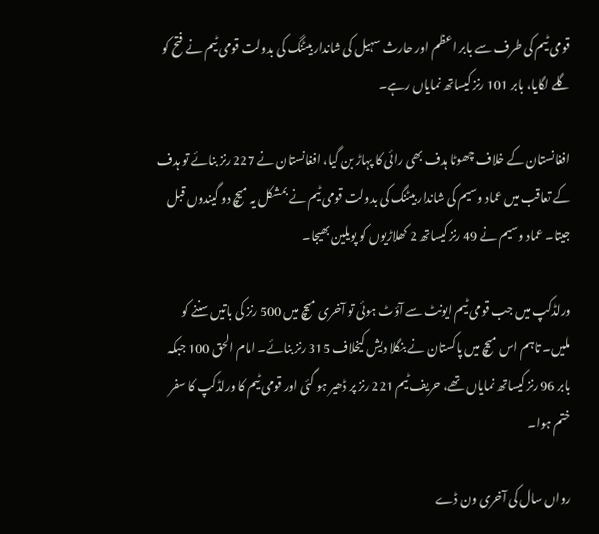قومی ٹیم کی طرف سے بابر اعظم اور حارث سہیل کی شاندار بیٹنگ کی بدولت قومی ٹیم نے فتح کو گلے لگایا، بابر 101 رنز کیساتھ نمایاں رہے۔

افغانستان کے خلاف چھوٹا ہدف بھی رائی کا پہاڑ بن گیا، افغانستان نے 227 رنز بنائے تو ہدف کے تعاقب میں عماد وسیم کی شاندار بیٹنگ کی بدولت قومی ٹیم نے بمشکل یہ میچ دو گیندوں قبل جیتا۔ عماد وسیم نے 49 رنز کیساتھ 2 کھلاڑیوں کو پویلین بھیجا۔

ورلڈکپ میں جب قومی ٹیم ایونٹ سے آؤٹ ہوئی تو آخری میچ میں 500 رنز کی باتیں سننے کو ملیں۔ تاہم اس میچ میں پاکستان نے بنگلا دیش کیخلاف 315 رنز بنائے۔ امام الحق 100 جبکہ بابر 96 رنز کیساتھ نمایاں تھے، حریف ٹیم 221 رنز پر ڈھیر ہو گئی اور قومی ٹیم کا ورلڈکپ کا سفر ختم ہوا۔

رواں سال کی آخری ون ڈے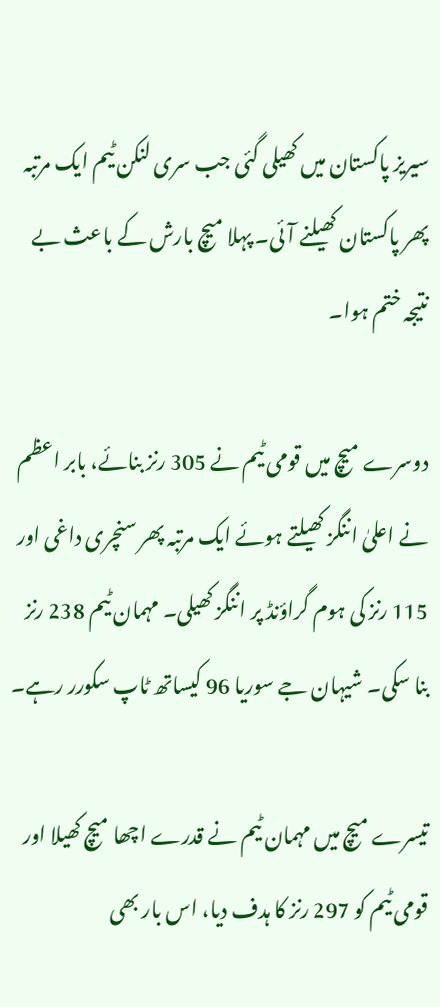سیریز پاکستان میں کھیلی گئی جب سری لنکن ٹیم ایک مرتبہ پھر پاکستان کھیلنے آئی۔ پہلا میچ بارش کے باعث بے نتیجہ ختم ہوا۔

دوسرے میچ میں قومی ٹیم نے 305 رنز بنائے، بابر اعظم نے اعلیٰ اننگز کھیلتے ہوئے ایک مرتبہ پھر سنچری داغی اور 115 رنز کی ہوم گراؤنڈ پر اننگز کھیلی۔ مہمان ٹیم 238 رنز بنا سکی۔ شیہان جے سوریا 96 کیساتھ ٹاپ سکورر رہے۔

تیسرے میچ میں مہمان ٹیم نے قدرے اچھا میچ کھیلا اور قومی ٹیم کو 297 رنز کا ہدف دیا، اس بار بھی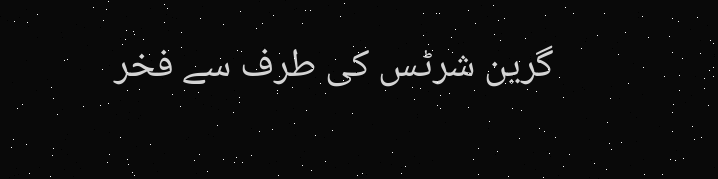گرین شرٹس کی طرف سے فخر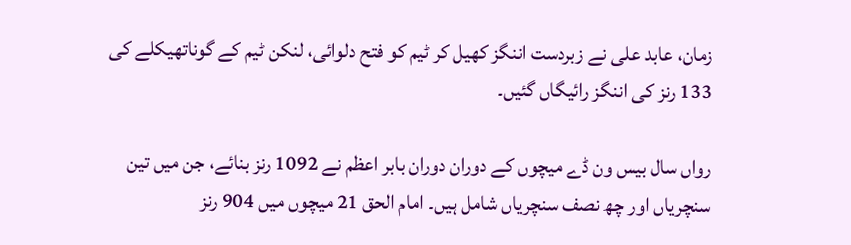زمان، عابد علی نے زبردست اننگز کھیل کر ٹیم کو فتح دلوائی، لنکن ٹیم کے گوناتھیکلے کی 133 رنز کی اننگز رائیگاں گئیں۔

رواں سال بیس ون ڈے میچوں کے دوران دوران بابر اعظم نے 1092 رنز بنائے، جن میں تین سنچریاں اور چھ نصف سنچریاں شامل ہیں۔ امام الحق 21 میچوں میں 904 رنز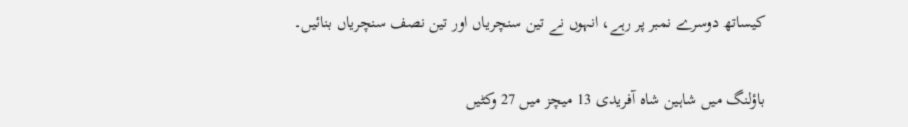کیساتھ دوسرے نمبر پر رہے، انہوں نے تین سنچریاں اور تین نصف سنچریاں بنائیں۔

باؤلنگ میں شاہین شاہ آفریدی 13 میچز میں 27 وکٹیں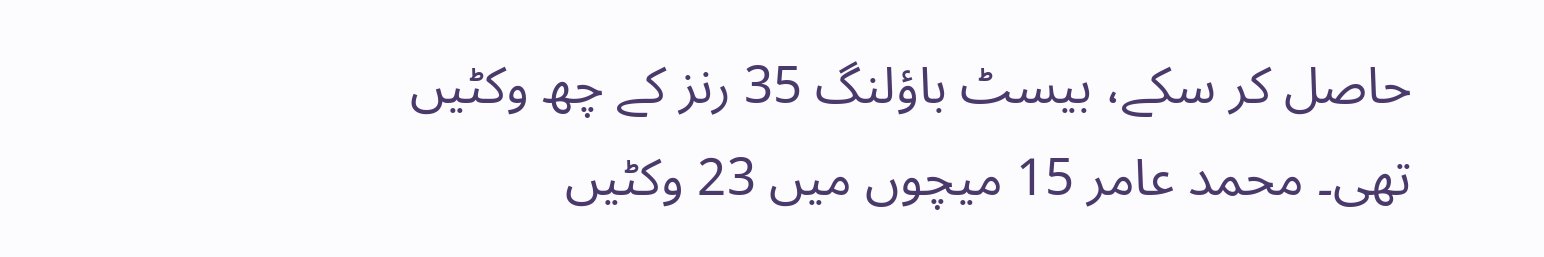حاصل کر سکے، بیسٹ باؤلنگ 35 رنز کے چھ وکٹیں تھی۔ محمد عامر 15 میچوں میں 23 وکٹیں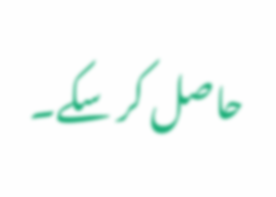حاصل کر سکے۔